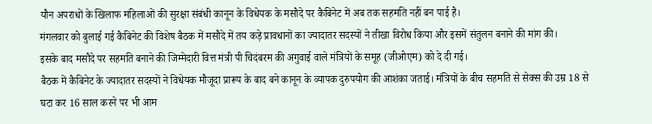यौन अपराधों के खिलाफ महिलाओं की सुरक्षा संबंधी कानून के विधेयक के मसौदे पर कैबिनेट में अब तक सहमति नहीं बन पाई है।
मंगलवार को बुलाई गई कैबिनेट की विशेष बैठक में मसौदे में तय कड़े प्रावधानों का ज्यादातर सदस्यों ने तीखा विरोध किया और इसमें संतुलन बनाने की मांग की।
इसके बाद मसौदे पर सहमति बनाने की जिम्मेदारी वित्त मंत्री पी चिदंबरम की अगुवाई वाले मंत्रियों के समूह (जीओएम) को दे दी गई।
बैठक में कैबिनेट के ज्यादातर सदस्यों ने विधेयक मौजूदा प्रारूप के बाद बने कानून के व्यापक दुरुपयोग की आशंका जताई। मंत्रियों के बीच सहमति से सेक्स की उम्र 18 से घटा कर 16 साल करने पर भी आम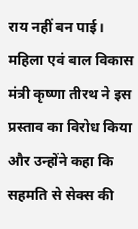राय नहीं बन पाई।
महिला एवं बाल विकास मंत्री कृष्णा तीरथ ने इस प्रस्ताव का विरोध किया और उन्होंने कहा कि सहमति से सेक्स की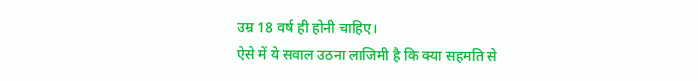उम्र 18 वर्ष ही होनी चाहिए।
ऐसे में ये सवाल उठना लाजिमी है कि क्या सहमति से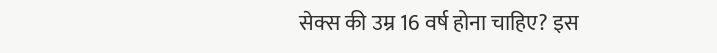सेक्स की उम्र 16 वर्ष होना चाहिए? इस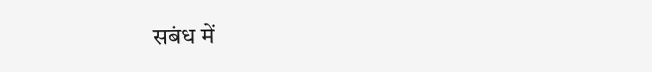सबंध में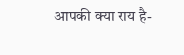आपकी क्या राय है-